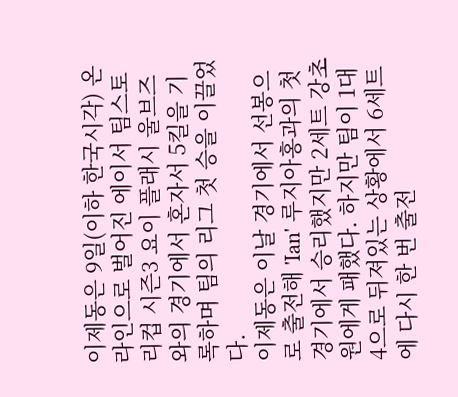이제동은 9일(이하 한국시각) 온라인으로 벌어진 에이서 팀스토리컵 시즌3 요이 플래시 울브즈와의 경기에서 혼자서 5킬을 기록하며 팀의 리그 첫 승을 이끌었다.
이제동은 이날 경기에서 선봉으로 출전해 'Ian' 루지아홍과의 첫 경기에서 승리했지만 2세트 강초원에게 패했다. 하지만 팀이 1대4으로 뒤져있는 상황에서 6세트에 다시 한 번 출전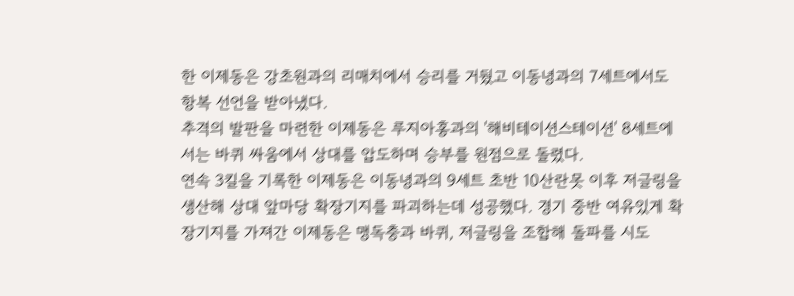한 이제동은 강초원과의 리매치에서 승리를 거뒀고 이동녕과의 7세트에서도 항복 선언을 받아냈다.
추격의 발판을 마련한 이제동은 루지아홍과의 '해비테이션스테이션' 8세트에서는 바퀴 싸움에서 상대를 압도하며 승부를 원점으로 돌렸다.
연속 3킬을 기록한 이제동은 이동녕과의 9세트 초반 10산란못 이후 저글링을 생산해 상대 앞마당 확장기지를 파괴하는데 성공했다. 경기 중반 여유있게 확장기지를 가져간 이제동은 맹독충과 바퀴, 저글링을 조합해 돌파를 시도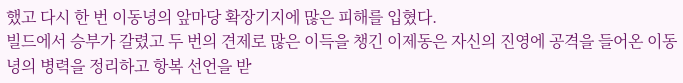했고 다시 한 번 이동녕의 앞마당 확장기지에 많은 피해를 입혔다.
빌드에서 승부가 갈렸고 두 번의 견제로 많은 이득을 챙긴 이제동은 자신의 진영에 공격을 들어온 이동녕의 병력을 정리하고 항복 선언을 받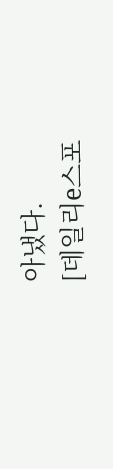아냈다.
[데일리e스포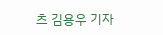츠 김용우 기자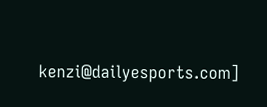kenzi@dailyesports.com]